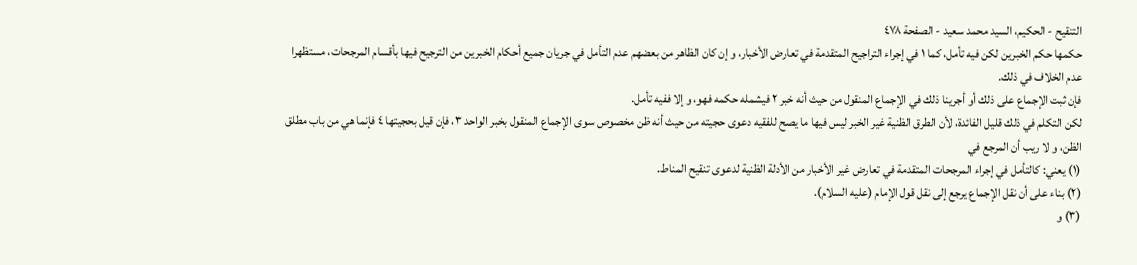التنقيح - الحكيم، السيد محمد سعيد - الصفحة ٤٧٨
حكمها حكم الخبرين لكن فيه تأمل، كما ١ في إجراء التراجيح المتقدمة في تعارض الأخبار، و إن كان الظاهر من بعضهم عدم التأمل في جريان جميع أحكام الخبرين من الترجيح فيها بأقسام المرجحات، مستظهرا عدم الخلاف في ذلك.
فإن ثبت الإجماع على ذلك أو أجرينا ذلك في الإجماع المنقول من حيث أنه خبر ٢ فيشمله حكمه فهو، و إلا ففيه تأمل.
لكن التكلم في ذلك قليل الفائدة، لأن الطرق الظنية غير الخبر ليس فيها ما يصح للفقيه دعوى حجيته من حيث أنه ظن مخصوص سوى الإجماع المنقول بخبر الواحد ٣، فإن قيل بحجيتها ٤ فإنما هي من باب مطلق الظن، و لا ريب أن المرجع في
(١) يعني: كالتأمل في إجراء المرجحات المتقدمة في تعارض غير الأخبار من الأدلة الظنية لدعوى تنقيح المناط.
(٢) بناء على أن نقل الإجماع يرجع إلى نقل قول الإمام (عليه السلام).
(٣) و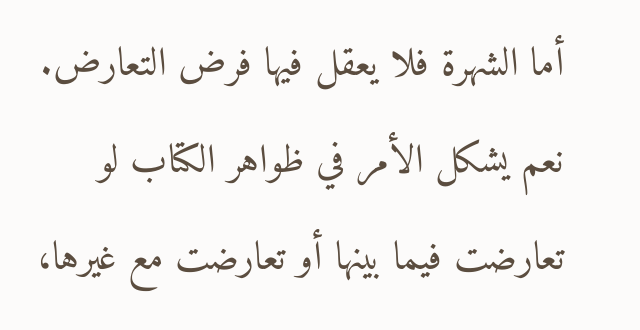أما الشهرة فلا يعقل فيها فرض التعارض. نعم يشكل الأمر في ظواهر الكتاب لو تعارضت فيما بينها أو تعارضت مع غيرها،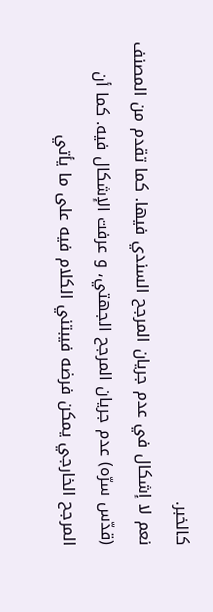كالخبر.
نعم لا إشكال في عدم جريان المرجح السندي فيها. كما تقدم من المصنف (قدّس سرّه) عدم جريان المرجح الجهتي، و عرفت الإشكال فيه. كما أن المرجح الخارجي يمكن فرضه فيبتني الكلام فيه على ما يأتي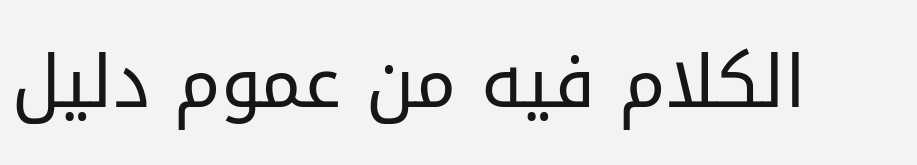الكلام فيه من عموم دليل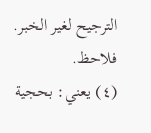الترجيح لغير الخبر.
فلاحظ.
(٤) يعني: بحجية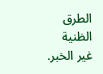الطرق الظنية غير الخبر.